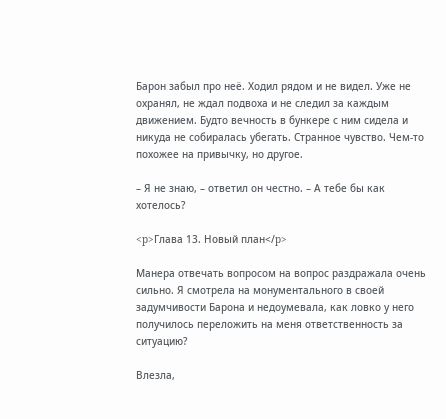Барон забыл про неё. Ходил рядом и не видел. Уже не охранял, не ждал подвоха и не следил за каждым движением. Будто вечность в бункере с ним сидела и никуда не собиралась убегать. Странное чувство. Чем-то похожее на привычку, но другое.

– Я не знаю, – ответил он честно. – А тебе бы как хотелось?

<p>Глава 13. Новый план</p>

Манера отвечать вопросом на вопрос раздражала очень сильно. Я смотрела на монументального в своей задумчивости Барона и недоумевала, как ловко у него получилось переложить на меня ответственность за ситуацию?

Влезла,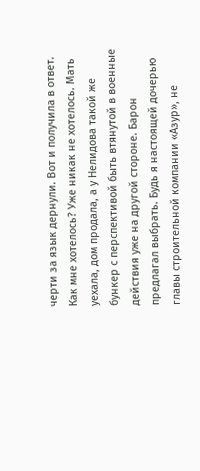черти за язык дернули. Вот и получила в ответ. Как мне хотелось? Уже никак не хотелось. Мать уехала, дом продала, а у Нелидова такой же бункер с перспективой быть втянутой в военные действия уже на другой стороне. Барон предлагал выбрать. Будь я настоящей дочерью главы строительной компании «Азур», не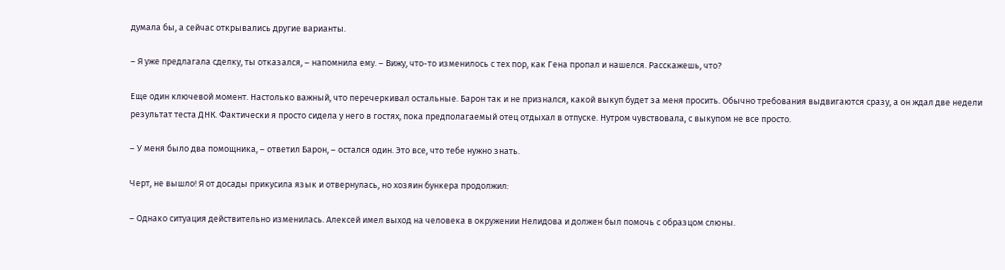думала бы, а сейчас открывались другие варианты.

– Я уже предлагала сделку, ты отказался, – напомнила ему. – Вижу, что-то изменилось с тех пор, как Гена пропал и нашелся. Расскажешь, что?

Еще один ключевой момент. Настолько важный, что перечеркивал остальные. Барон так и не признался, какой выкуп будет за меня просить. Обычно требования выдвигаются сразу, а он ждал две недели результат теста ДНК. Фактически я просто сидела у него в гостях, пока предполагаемый отец отдыхал в отпуске. Нутром чувствовала, с выкупом не все просто.

– У меня было два помощника, – ответил Барон, – остался один. Это все, что тебе нужно знать.

Черт, не вышло! Я от досады прикусила язык и отвернулась, но хозяин бункера продолжил:

– Однако ситуация действительно изменилась. Алексей имел выход на человека в окружении Нелидова и должен был помочь с образцом слюны.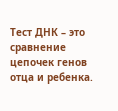Тест ДНК – это сравнение цепочек генов отца и ребенка.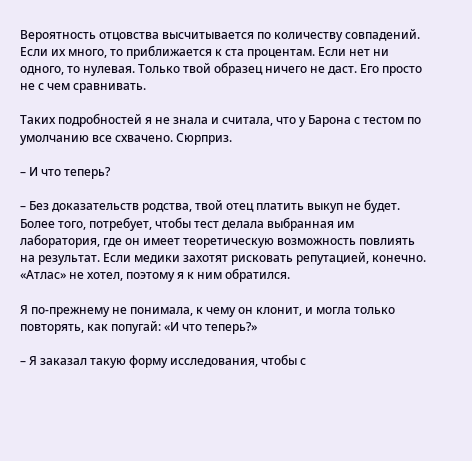Вероятность отцовства высчитывается по количеству совпадений. Если их много, то приближается к ста процентам. Если нет ни одного, то нулевая. Только твой образец ничего не даст. Его просто не с чем сравнивать.

Таких подробностей я не знала и считала, что у Барона с тестом по умолчанию все схвачено. Сюрприз.

– И что теперь?

– Без доказательств родства, твой отец платить выкуп не будет. Более того, потребует, чтобы тест делала выбранная им лаборатория, где он имеет теоретическую возможность повлиять на результат. Если медики захотят рисковать репутацией, конечно. «Атлас» не хотел, поэтому я к ним обратился.

Я по-прежнему не понимала, к чему он клонит, и могла только повторять, как попугай: «И что теперь?»

– Я заказал такую форму исследования, чтобы с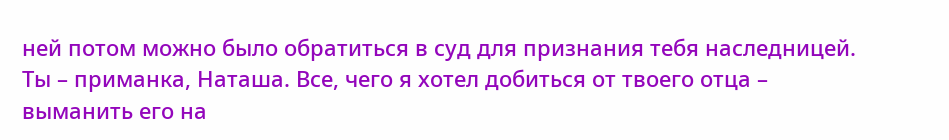ней потом можно было обратиться в суд для признания тебя наследницей. Ты – приманка, Наташа. Все, чего я хотел добиться от твоего отца – выманить его на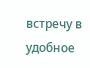встречу в удобное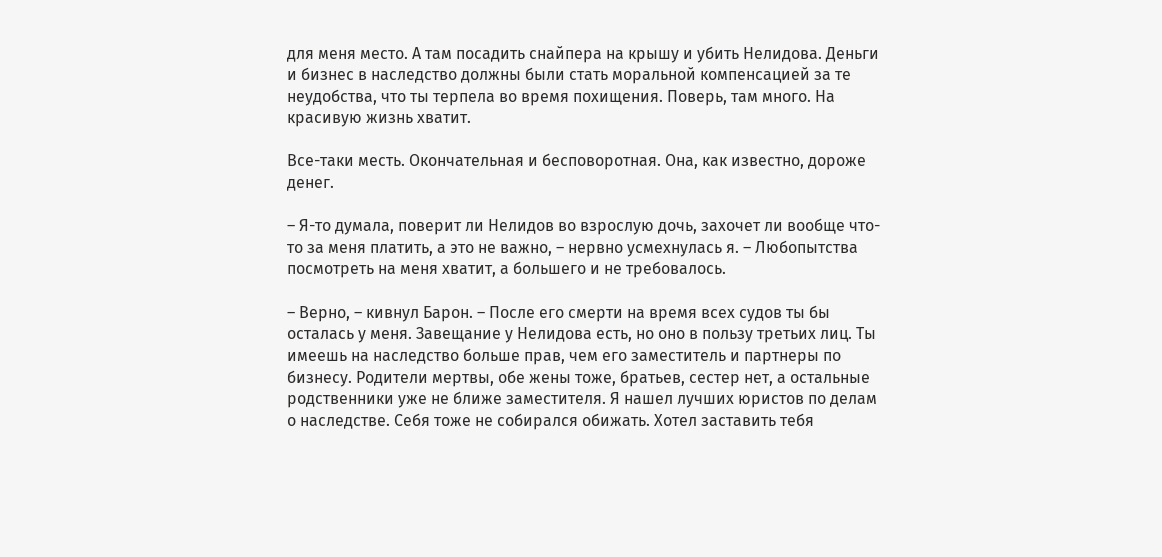для меня место. А там посадить снайпера на крышу и убить Нелидова. Деньги и бизнес в наследство должны были стать моральной компенсацией за те неудобства, что ты терпела во время похищения. Поверь, там много. На красивую жизнь хватит.

Все-таки месть. Окончательная и бесповоротная. Она, как известно, дороже денег.

– Я-то думала, поверит ли Нелидов во взрослую дочь, захочет ли вообще что-то за меня платить, а это не важно, – нервно усмехнулась я. – Любопытства посмотреть на меня хватит, а большего и не требовалось.

– Верно, – кивнул Барон. – После его смерти на время всех судов ты бы осталась у меня. Завещание у Нелидова есть, но оно в пользу третьих лиц. Ты имеешь на наследство больше прав, чем его заместитель и партнеры по бизнесу. Родители мертвы, обе жены тоже, братьев, сестер нет, а остальные родственники уже не ближе заместителя. Я нашел лучших юристов по делам о наследстве. Себя тоже не собирался обижать. Хотел заставить тебя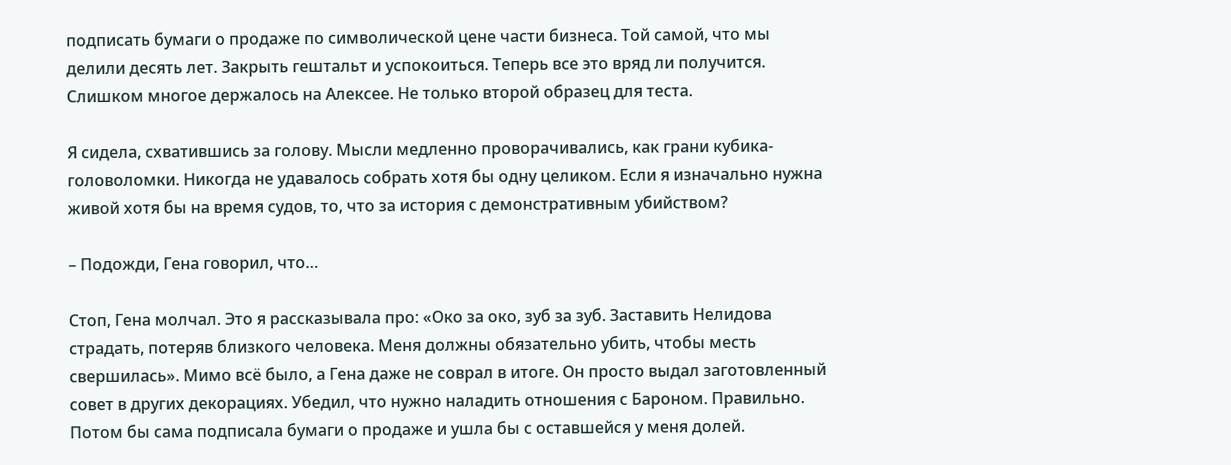подписать бумаги о продаже по символической цене части бизнеса. Той самой, что мы делили десять лет. Закрыть гештальт и успокоиться. Теперь все это вряд ли получится. Слишком многое держалось на Алексее. Не только второй образец для теста.

Я сидела, схватившись за голову. Мысли медленно проворачивались, как грани кубика-головоломки. Никогда не удавалось собрать хотя бы одну целиком. Если я изначально нужна живой хотя бы на время судов, то, что за история с демонстративным убийством?

– Подожди, Гена говорил, что…

Стоп, Гена молчал. Это я рассказывала про: «Око за око, зуб за зуб. Заставить Нелидова страдать, потеряв близкого человека. Меня должны обязательно убить, чтобы месть свершилась». Мимо всё было, а Гена даже не соврал в итоге. Он просто выдал заготовленный совет в других декорациях. Убедил, что нужно наладить отношения с Бароном. Правильно. Потом бы сама подписала бумаги о продаже и ушла бы с оставшейся у меня долей.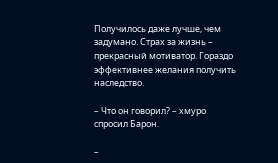Получилось даже лучше, чем задумано. Страх за жизнь – прекрасный мотиватор. Гораздо эффективнее желания получить наследство.

– Что он говорил? – хмуро спросил Барон.

–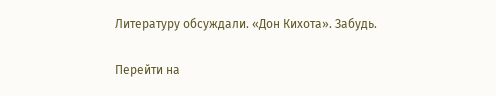Литературу обсуждали. «Дон Кихота». Забудь.

Перейти на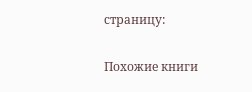страницу:

Похожие книги